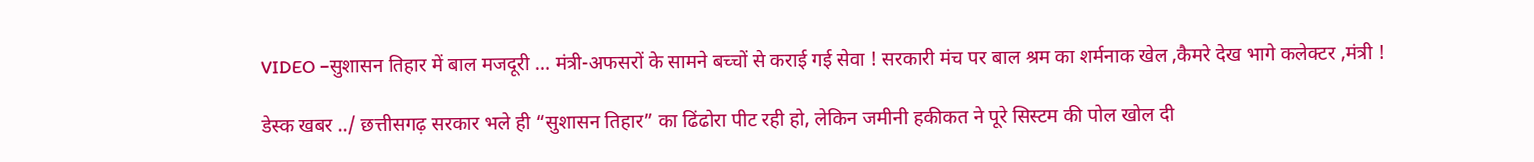VIDEO –सुशासन तिहार में बाल मजदूरी … मंत्री-अफसरों के सामने बच्चों से कराई गई सेवा ! सरकारी मंच पर बाल श्रम का शर्मनाक खेल ,कैमरे देख भागे कलेक्टर ,मंत्री !

डेस्क खबर ../ छत्तीसगढ़ सरकार भले ही “सुशासन तिहार” का ढिंढोरा पीट रही हो, लेकिन जमीनी हकीकत ने पूरे सिस्टम की पोल खोल दी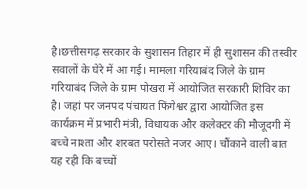है।छत्तीसगढ़ सरकार के सुशासन तिहार में ही सुशासन की तस्वीर सवालों के घेरे में आ गई। मामला गरियाबंद जिले के ग्राम
गरियाबंद जिले के ग्राम पोखरा में आयोजित सरकारी शिविर का है। जहां पर जनपद पंचायत फिंगेश्वर द्वारा आयोजित इस कार्यक्रम में प्रभारी मंत्री, विधायक और कलेक्टर की मौजूदगी में बच्चे नाश्ता और शरबत परोसते नजर आए। चौंकाने वाली बात यह रही कि बच्चों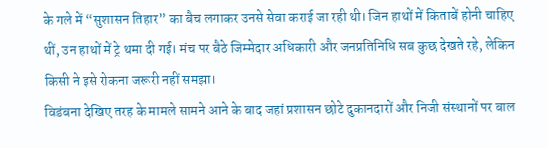के गले में “सुशासन तिहार” का बैच लगाकर उनसे सेवा कराई जा रही थी। जिन हाथों में किताबें होनी चाहिए थीं, उन हाथों में ट्रे थमा दी गई। मंच पर बैठे जिम्मेदार अधिकारी और जनप्रतिनिधि सब कुछ देखते रहे, लेकिन किसी ने इसे रोकना जरूरी नहीं समझा।
विडंबना देखिए तरह के मामले सामने आने के बाद जहां प्रशासन छोटे दुकानदारों और निजी संस्थानों पर बाल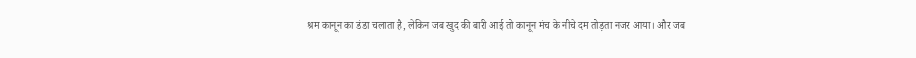श्रम कानून का डंडा चलाता है, लेकिन जब खुद की बारी आई तो कानून मंच के नीचे दम तोड़ता नजर आया। और जब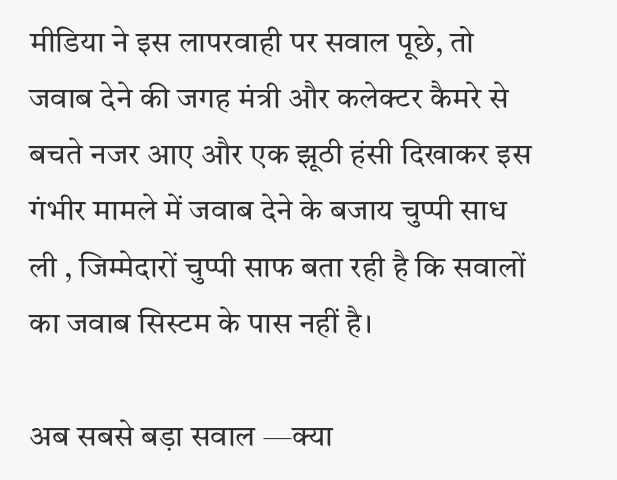मीडिया ने इस लापरवाही पर सवाल पूछे, तो जवाब देने की जगह मंत्री और कलेक्टर कैमरे से बचते नजर आए और एक झूठी हंसी दिखाकर इस गंभीर मामले में जवाब देने के बजाय चुप्पी साध ली , जिम्मेदारों चुप्पी साफ बता रही है कि सवालों का जवाब सिस्टम के पास नहीं है।

अब सबसे बड़ा सवाल —क्या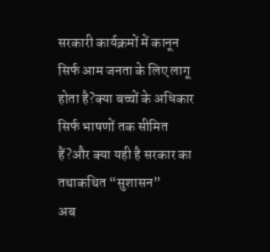सरकारी कार्यक्रमों में कानून सिर्फ आम जनता के लिए लागू होता है?क्या बच्चों के अधिकार सिर्फ भाषणों तक सीमित हैं?और क्या यही है सरकार का तथाकथित “सुशासन”
अब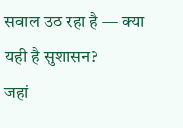सवाल उठ रहा है — क्या यही है सुशासन?
जहां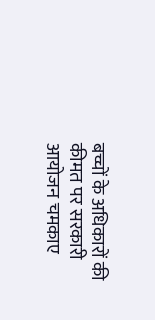बच्चों के अधिकारों की कीमत पर सरकारी आयोजन चमकाए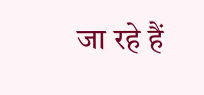जा रहे हैं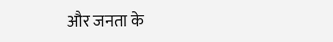और जनता के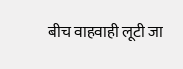बीच वाहवाही लूटी जा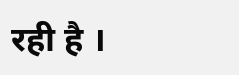रही है ।